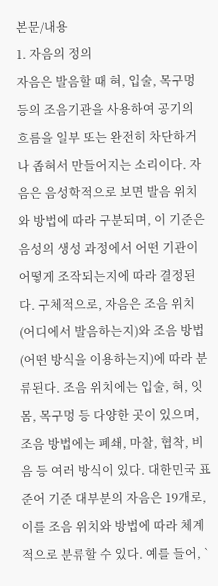본문/내용
1. 자음의 정의
자음은 발음할 때 혀, 입술, 목구멍 등의 조음기관을 사용하여 공기의 흐름을 일부 또는 완전히 차단하거나 좁혀서 만들어지는 소리이다. 자음은 음성학적으로 보면 발음 위치와 방법에 따라 구분되며, 이 기준은 음성의 생성 과정에서 어떤 기관이 어떻게 조작되는지에 따라 결정된다. 구체적으로, 자음은 조음 위치(어디에서 발음하는지)와 조음 방법(어떤 방식을 이용하는지)에 따라 분류된다. 조음 위치에는 입술, 혀, 잇몸, 목구멍 등 다양한 곳이 있으며, 조음 방법에는 폐쇄, 마찰, 협착, 비음 등 여러 방식이 있다. 대한민국 표준어 기준 대부분의 자음은 19개로, 이를 조음 위치와 방법에 따라 체계적으로 분류할 수 있다. 예를 들어, `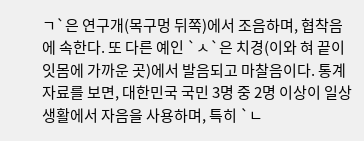ㄱ`은 연구개(목구멍 뒤쪽)에서 조음하며, 협착음에 속한다. 또 다른 예인 `ㅅ`은 치경(이와 혀 끝이잇몸에 가까운 곳)에서 발음되고 마찰음이다. 통계자료를 보면, 대한민국 국민 3명 중 2명 이상이 일상생활에서 자음을 사용하며, 특히 `ㄴ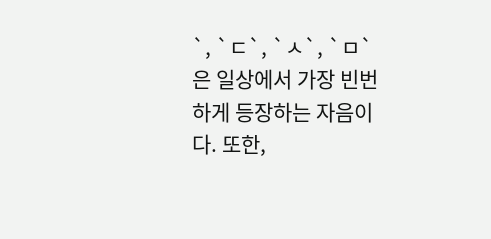`, `ㄷ`, `ㅅ`, `ㅁ`은 일상에서 가장 빈번하게 등장하는 자음이다. 또한,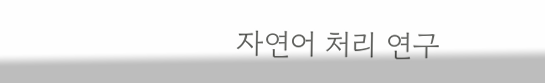자연어 처리 연구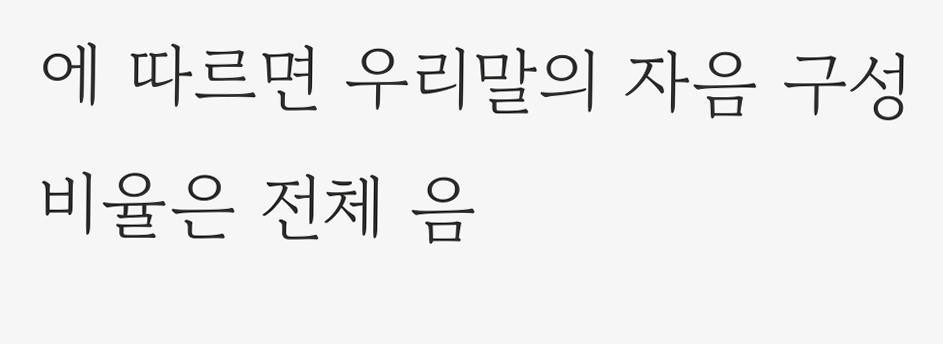에 따르면 우리말의 자음 구성 비율은 전체 음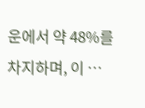운에서 약 48%를 차지하며, 이 …